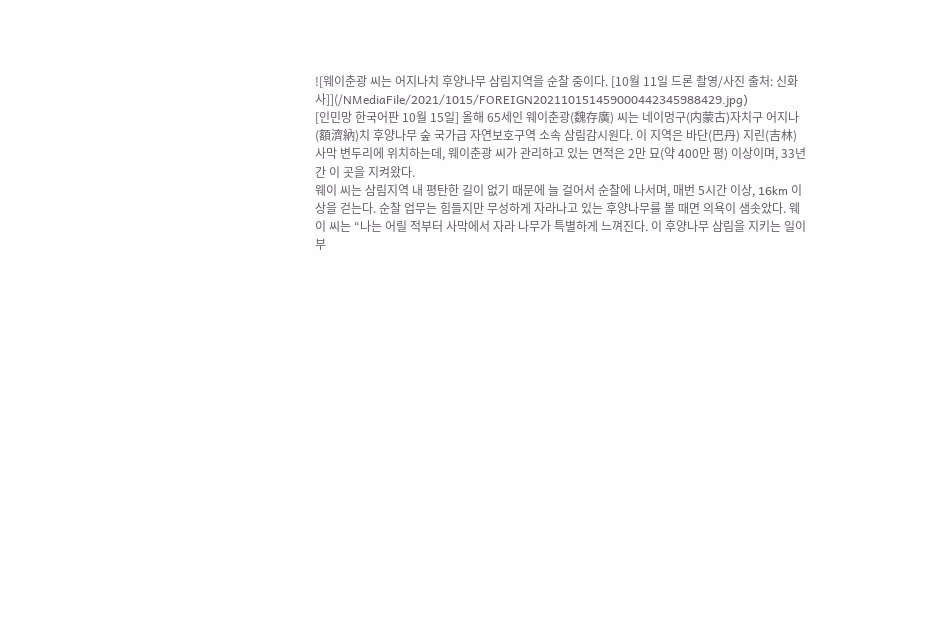![웨이춘광 씨는 어지나치 후양나무 삼림지역을 순찰 중이다. [10월 11일 드론 촬영/사진 출처: 신화사]](/NMediaFile/2021/1015/FOREIGN202110151459000442345988429.jpg)
[인민망 한국어판 10월 15일] 올해 65세인 웨이춘광(魏存廣) 씨는 네이멍구(内蒙古)자치구 어지나(額濟納)치 후양나무 숲 국가급 자연보호구역 소속 삼림감시원다. 이 지역은 바단(巴丹) 지린(吉林) 사막 변두리에 위치하는데, 웨이춘광 씨가 관리하고 있는 면적은 2만 묘(약 400만 평) 이상이며, 33년간 이 곳을 지켜왔다.
웨이 씨는 삼림지역 내 평탄한 길이 없기 때문에 늘 걸어서 순찰에 나서며, 매번 5시간 이상, 16km 이상을 걷는다. 순찰 업무는 힘들지만 무성하게 자라나고 있는 후양나무를 볼 때면 의욕이 샘솟았다. 웨이 씨는 “나는 어릴 적부터 사막에서 자라 나무가 특별하게 느껴진다. 이 후양나무 삼림을 지키는 일이 부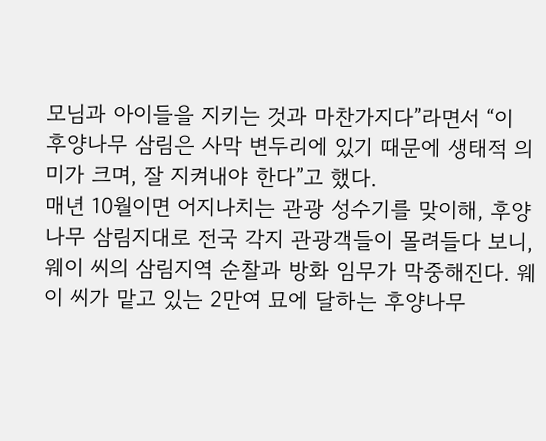모님과 아이들을 지키는 것과 마찬가지다”라면서 “이 후양나무 삼림은 사막 변두리에 있기 때문에 생태적 의미가 크며, 잘 지켜내야 한다”고 했다.
매년 10월이면 어지나치는 관광 성수기를 맞이해, 후양나무 삼림지대로 전국 각지 관광객들이 몰려들다 보니, 웨이 씨의 삼림지역 순찰과 방화 임무가 막중해진다. 웨이 씨가 맡고 있는 2만여 묘에 달하는 후양나무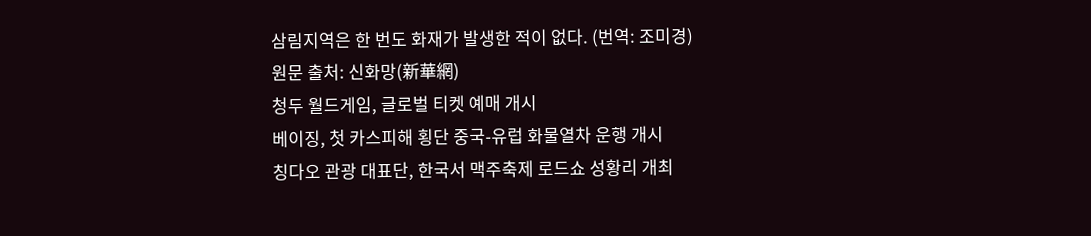삼림지역은 한 번도 화재가 발생한 적이 없다. (번역: 조미경)
원문 출처: 신화망(新華網)
청두 월드게임, 글로벌 티켓 예매 개시
베이징, 첫 카스피해 횡단 중국-유럽 화물열차 운행 개시
칭다오 관광 대표단, 한국서 맥주축제 로드쇼 성황리 개최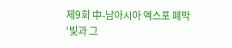제9회 中-남아시아 엑스포 폐막
‘빛과 그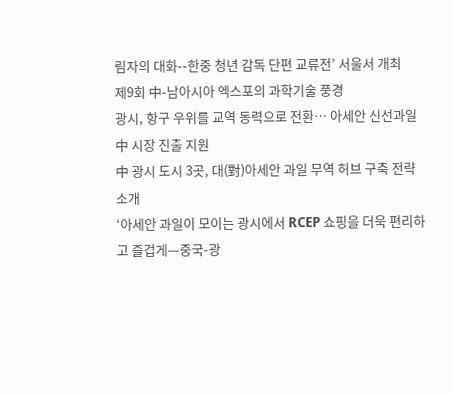림자의 대화--한중 청년 감독 단편 교류전’ 서울서 개최
제9회 中-남아시아 엑스포의 과학기술 풍경
광시, 항구 우위를 교역 동력으로 전환… 아세안 신선과일 中 시장 진출 지원
中 광시 도시 3곳, 대(對)아세안 과일 무역 허브 구축 전략 소개
‘아세안 과일이 모이는 광시에서 RCEP 쇼핑을 더욱 편리하고 즐겁게—중국-광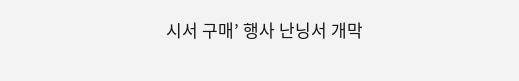시서 구매’ 행사 난닝서 개막